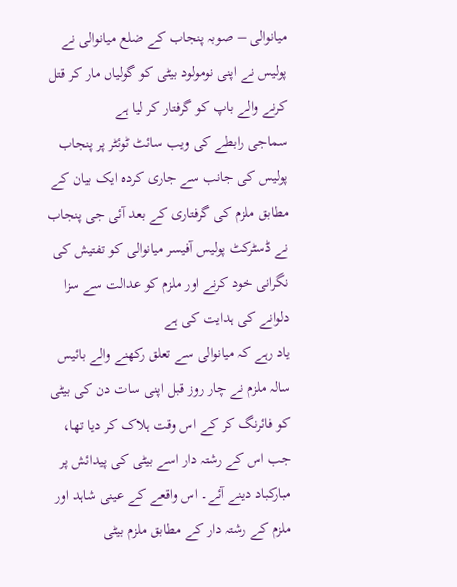میانوالی – صوبہ پنجاب کے ضلع میانوالی نے پولیس نے اپنی نومولود بیٹی کو گولیاں مار کر قتل کرنے والے باپ کو گرفتار کر لیا ہے
سماجی رابطے کی ویب سائٹ ٹوئٹر پر پنجاب پولیس کی جانب سے جاری کردہ ایک بیان کے مطابق ملزم کی گرفتاری کے بعد آئی جی پنجاب نے ڈسٹرکٹ پولیس آفیسر میانوالی کو تفتیش کی نگرانی خود کرنے اور ملزم کو عدالت سے سزا دلوانے کی ہدایت کی ہے
یاد رہے کہ میانوالی سے تعلق رکھنے والے بائیس سالہ ملزم نے چار روز قبل اپنی سات دن کی بیٹی کو فائرنگ کر کے اس وقت ہلاک کر دیا تھا، جب اس کے رشتہ دار اسے بیٹی کی پیدائش پر مبارکباد دینے آئے۔ اس واقعے کے عینی شاہد اور ملزم کے رشتہ دار کے مطابق ملزم بیٹی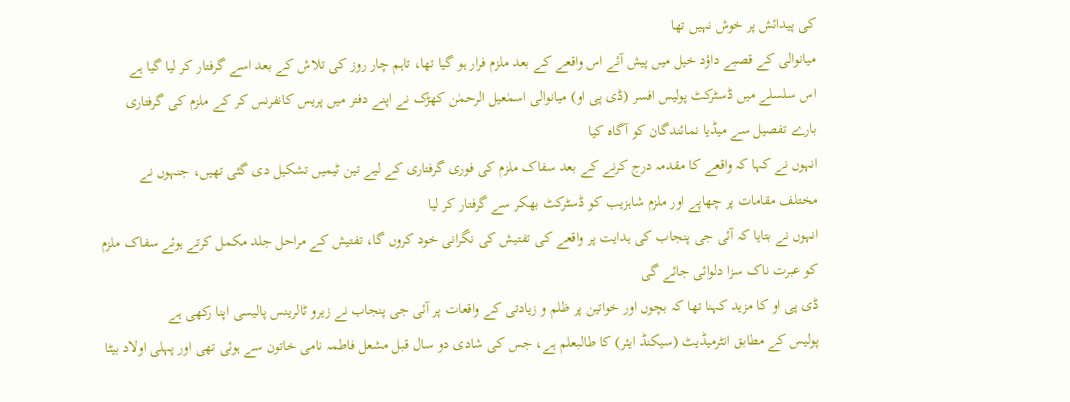کی پیدائش پر خوش نہیں تھا
میانوالی کے قصبے داؤد خیل میں پیش آئے اس واقعے کے بعد ملزم فرار ہو گیا تھا، تاہم چار روز کی تلاش کے بعد اسے گرفتار کر لیا گیا ہے
اس سلسلے میں ڈسٹرکٹ پولیس افسر (ڈی پی او) میانوالی اسمٰعیل الرحمٰن کھڑک نے اپنے دفتر میں پریس کانفرنس کر کے ملزم کی گرفتاری بارے تفصیل سے میڈیا نمائندگان کو آگاہ کیا
انہوں نے کہا کہ واقعے کا مقدمہ درج کرنے کے بعد سفاک ملزم کی فوری گرفتاری کے لیے تین ٹیمیں تشکیل دی گئی تھیں، جنہوں نے مختلف مقامات پر چھاپے اور ملزم شاہزیب کو ڈسٹرکٹ بھکر سے گرفتار کر لیا
انہوں نے بتایا کہ آئی جی پنجاب کی ہدایت پر واقعے کی تفتیش کی نگرانی خود کروں گا، تفتیش کے مراحل جلد مکمل کرتے ہوئے سفاک ملزم کو عبرت ناک سزا دلوائی جائے گی
ڈی پی او کا مزید کہنا تھا کہ بچوں اور خواتین پر ظلم و زیادتی کے واقعات پر آئی جی پنجاب نے زیرو ٹالرینس پالیسی اپنا رکھی ہے
پولیس کے مطابق انٹرمیڈیٹ (سیکنڈ ایئر) کا طالبعلم ہے، جس کی شادی دو سال قبل مشعل فاطمہ نامی خاتون سے ہوئی تھی اور پہلی اولاد بیٹا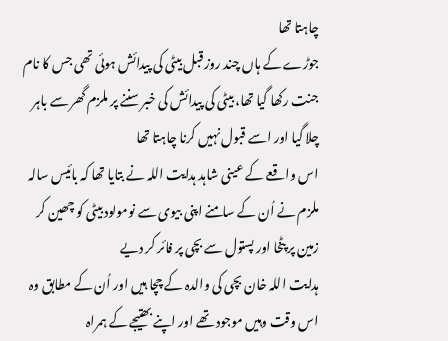چاہتا تھا
جوڑے کے ہاں چند روز قبل بیٹی کی پیدائش ہوئی تھی جس کا نام جنت رکھا گیا تھا، بیٹی کی پیدائش کی خبر سننے پر ملزم گھر سے باہر چلا گیا اور اسے قبول نہیں کرنا چاہتا تھا
اس واقعے کے عینی شاہد ہدایت اللہ نے بتایا تھا کہ بائیس سالہ ملزم نے اُن کے سامنے اپنی بیوی سے نومولود بیٹی کو چھین کر زمین پر پٹخا اور پستول سے بچی پر فائر کر دیے
ہدایت اللہ خان بچی کی والدہ کے چچا ہیں اور اُن کے مطابق وہ اس وقت وہیں موجود تھے اور اپنے بھتیجے کے ہمراہ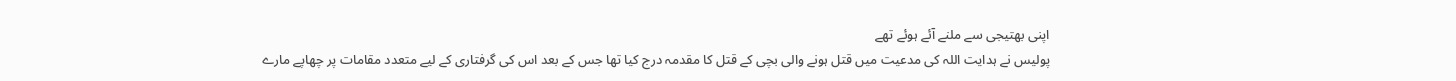اپنی بھتیجی سے ملنے آئے ہوئے تھے
پولیس نے ہدایت اللہ کی مدعیت میں قتل ہونے والی بچی کے قتل کا مقدمہ درج کیا تھا جس کے بعد اس کی گرفتاری کے لیے متعدد مقامات پر چھاپے مارے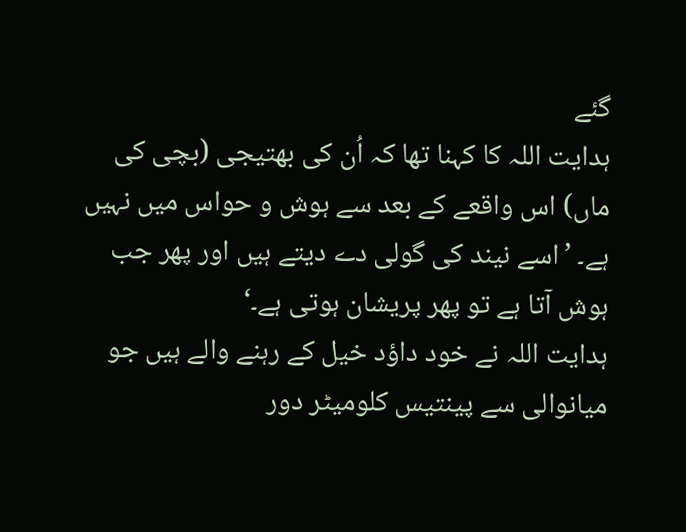گئے
ہدایت اللہ کا کہنا تھا کہ اُن کی بھتیجی (بچی کی ماں) اس واقعے کے بعد سے ہوش و حواس میں نہیں ہے۔ ’اسے نیند کی گولی دے دیتے ہیں اور پھر جب ہوش آتا ہے تو پھر پریشان ہوتی ہے۔‘
ہدایت اللہ نے خود داؤد خیل کے رہنے والے ہیں جو میانوالی سے پینتیس کلومیٹر دور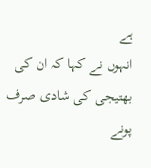ہے
انہوں نے کہا کہ ان کی بھتیجی کی شادی صرف پونے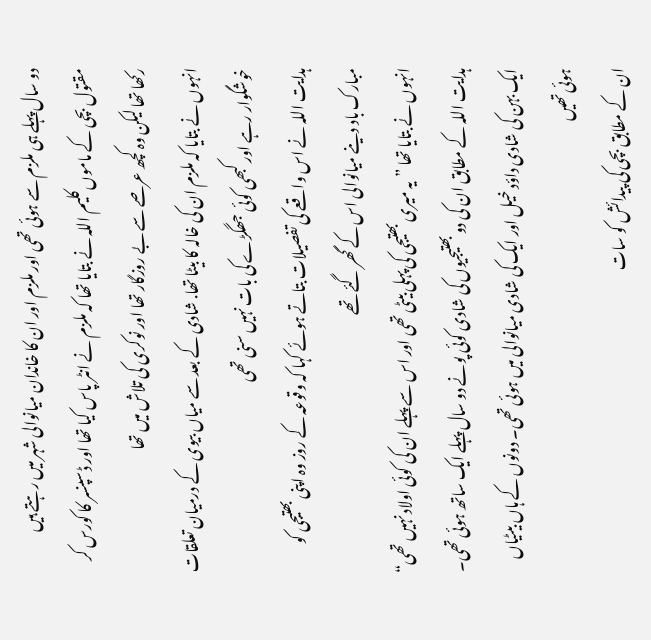دو سال پہلے ہی ملزم سے ہوئی تھی اور ملزم اور ان کا خاندان میانوالی شہر میں رہتے ہیں
مقتول بچی کے ماموں کلیم اللہ نے بتایا تھا کہ ملزم نے انٹر پاس کیا تھا اور ڈسپنسر کا کورس کر رکھا تھا لیکن وہ کچھ عرصے سے بے روزگار تھا اور نوکری کی تلاش میں تھا
انہوں نے بتایا کہ ملزم ان کی خالہ کا بیٹا تھا. شادی کے بعد سے میاں بیوی کے درمیان تعلقات خوشگوار رہے اور کبھی کوئی جھگڑے کی بات نہیں سنی تھی
ہدایت اللہ نے اس واقعے کی تفصیلات بتاتے ہوئے کہا کہ وقوعہ کے روز وہ اپنی بھتیجی کو مبارک باد دینے میانوالی اس کے گھر گئے تھے
انہوں نے بتایا تھا ”یہ میری بھتیجی کی پہلی بیٹی تھی اور اس سے پہلے ان کی کوئی اولاد نہیں تھی“
ہدایت اللہ کے مطابق ان کی دو بھتیجیوں کی شادی کوئی پونے دو سال پہلے ایک ساتھ ہوئی تھی۔ ایک بہن کی شادی داؤد خیل اور ایک کی شادی میانوالی میں ہوئی تھی۔ دونوں کے ہاں بیٹیاں ہوئی تھیں
ان کے مطابق بچی کی پیدائش کو سات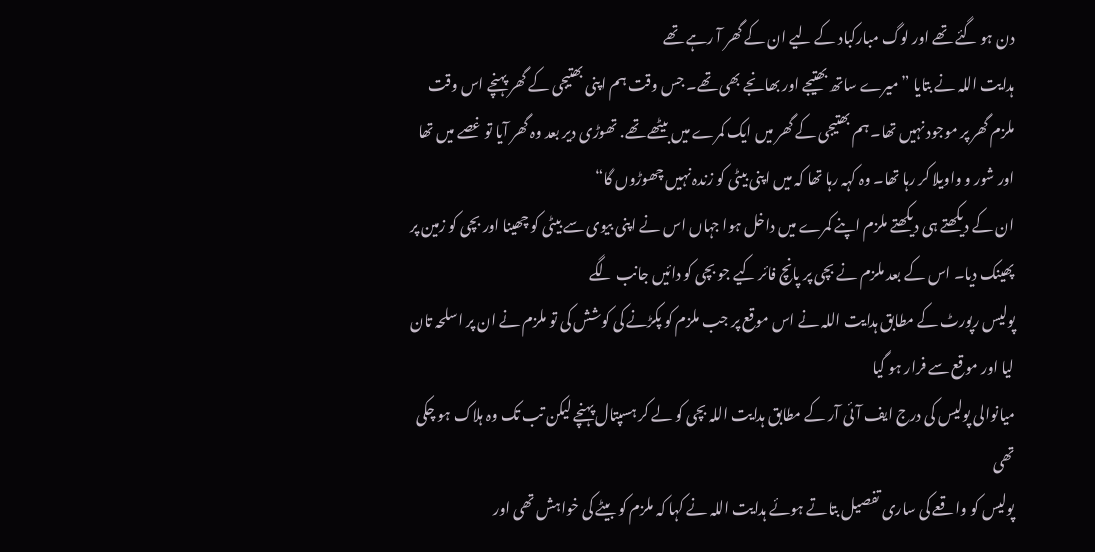دن ہو گئے تھے اور لوگ مبارکباد کے لیے ان کے گھر آ رہے تھے
ہدایت اللہ نے بتایا ”میرے ساتھ بھتیجے اور بھانجے بھی تھے۔ جس وقت ہم اپنی بھتیجی کے گھر پہنچے اس وقت ملزم گھر پر موجود نہیں تھا۔ ہم بھتیجی کے گھر میں ایک کمرے میں بیٹھے تھے. تھوڑی دیر بعد وہ گھر آیا تو غصے میں تھا اور شور و واویلا کر رہا تھا۔ وہ کہہ رہا تھا کہ میں اپنی بیٹی کو زندہ نہیں چھوڑوں گا“
ان کے دیکھتے ہی دیکھتے ملزم اپنے کمرے میں داخل ہوا جہاں اس نے اپنی بیوی سے بیٹی کو چھینا اور بچی کو زمین پر پھینک دیا۔ اس کے بعد ملزم نے بچی پر پانچ فائر کیے جو بچی کو دائیں جانب لگے
پولیس رپورٹ کے مطابق ہدایت اللہ نے اس موقع پر جب ملزم کو پکڑنے کی کوشش کی تو ملزم نے ان پر اسلحہ تان لیا اور موقع سے فرار ہو گیا
میانوالی پولیس کی درج ایف آئی آر کے مطابق ہدایت اللہ بچی کو لے کر ہسپتال پہنچے لیکن تب تک وہ ہلاک ہو چکی تھی
پولیس کو واقعے کی ساری تفصیل بتاتے ہوئے ہدایت اللہ نے کہا کہ ملزم کو بیٹے کی خواہش تھی اور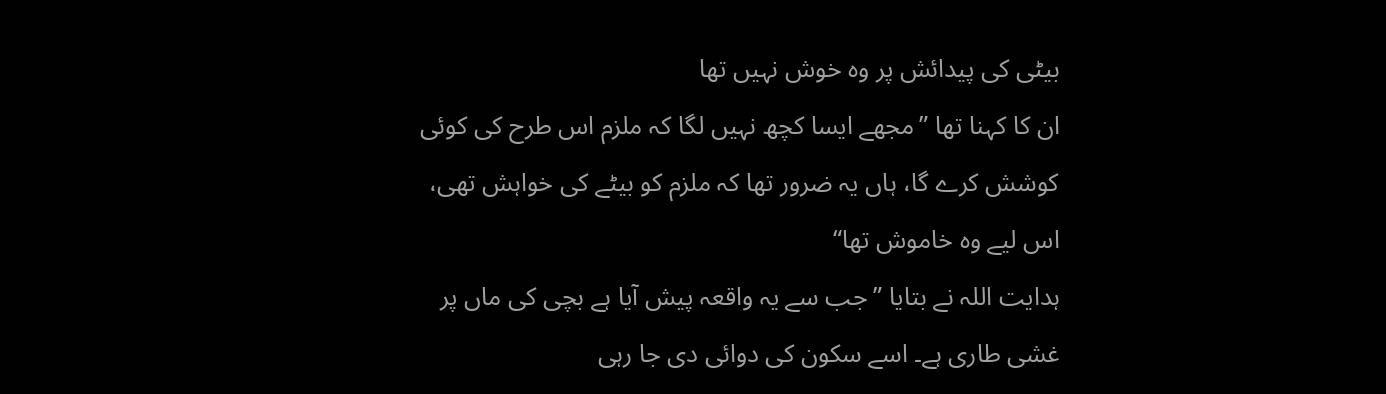بیٹی کی پیدائش پر وہ خوش نہیں تھا
ان کا کہنا تھا ”مجھے ایسا کچھ نہیں لگا کہ ملزم اس طرح کی کوئی کوشش کرے گا، ہاں یہ ضرور تھا کہ ملزم کو بیٹے کی خواہش تھی، اس لیے وہ خاموش تھا“
ہدایت اللہ نے بتایا ”جب سے یہ واقعہ پیش آیا ہے بچی کی ماں پر غشی طاری ہے۔ اسے سکون کی دوائی دی جا رہی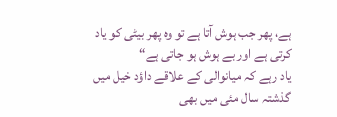ہے، پھر جب ہوش آتا ہے تو وہ پھر بیٹی کو یاد کرتی ہے اور بے ہوش ہو جاتی ہے“
یاد رہے کہ میانوالی کے علاقے داؤد خیل میں گذشتہ سال مئی میں بھی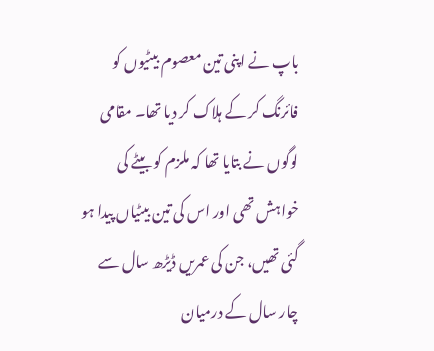باپ نے اپنی تین معصوم بیٹیوں کو فائرنگ کر کے ہلاک کر دیا تھا۔ مقامی لوگوں نے بتایا تھا کہ ملزم کو بیٹے کی خواہش تھی اور اس کی تین بیٹیاں پیدا ہو گئی تھیں، جن کی عمریں ڈیڑھ سال سے چار سال کے درمیان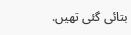بتائی گئی تھیں.